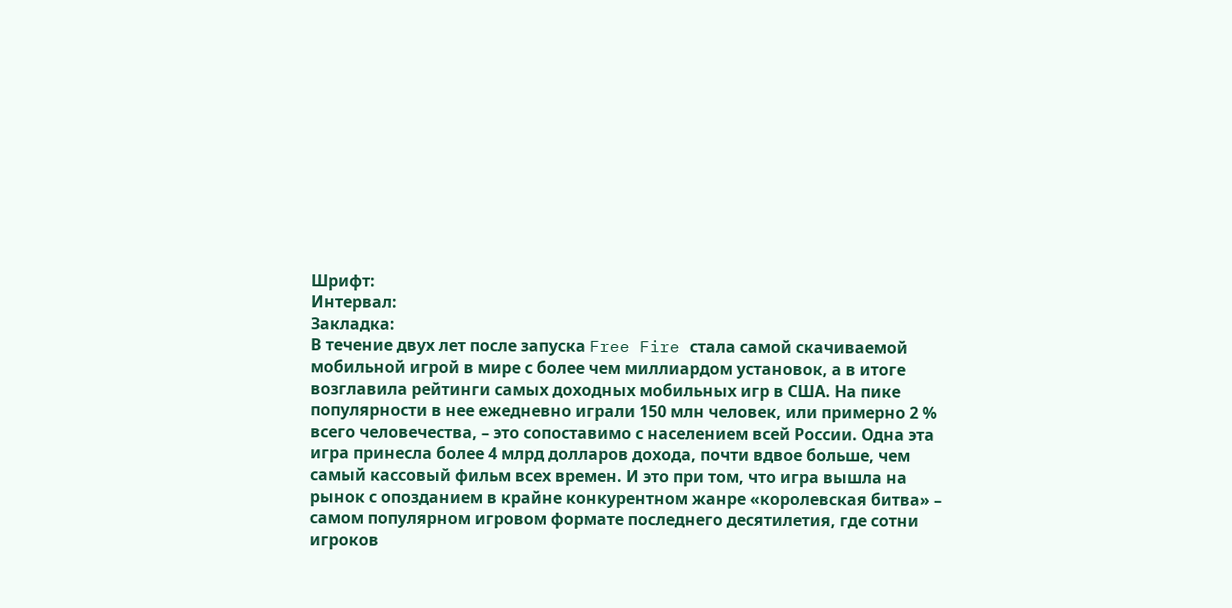Шрифт:
Интервал:
Закладка:
В течение двух лет после запуска Free Fire стала самой скачиваемой мобильной игрой в мире с более чем миллиардом установок, а в итоге возглавила рейтинги самых доходных мобильных игр в США. На пике популярности в нее ежедневно играли 150 млн человек, или примерно 2 % всего человечества, – это сопоставимо с населением всей России. Одна эта игра принесла более 4 млрд долларов дохода, почти вдвое больше, чем самый кассовый фильм всех времен. И это при том, что игра вышла на рынок с опозданием в крайне конкурентном жанре «королевская битва» – самом популярном игровом формате последнего десятилетия, где сотни игроков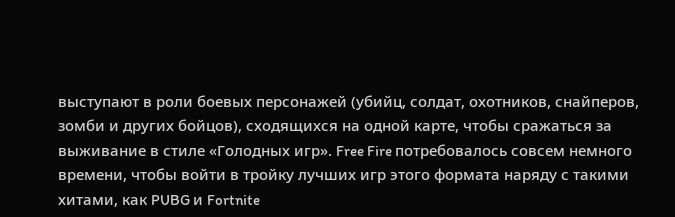выступают в роли боевых персонажей (убийц, солдат, охотников, снайперов, зомби и других бойцов), сходящихся на одной карте, чтобы сражаться за выживание в стиле «Голодных игр». Free Fire потребовалось совсем немного времени, чтобы войти в тройку лучших игр этого формата наряду с такими хитами, как PUBG и Fortnite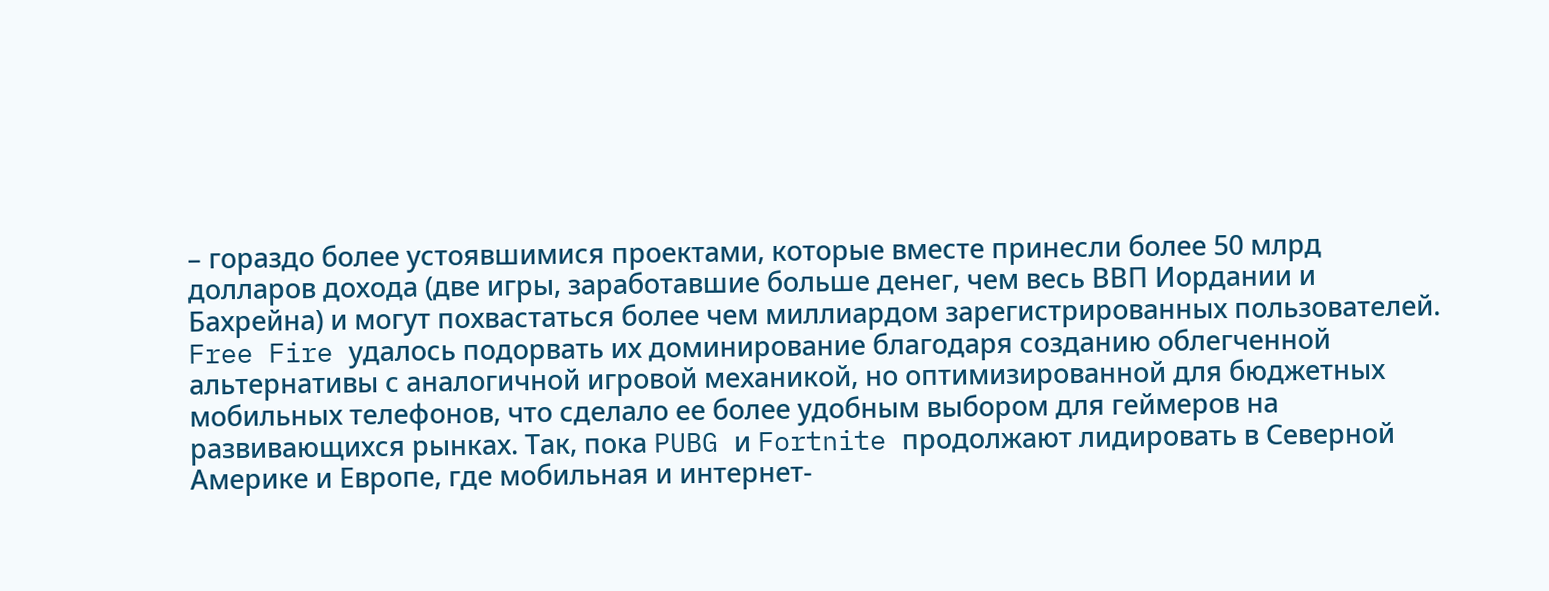– гораздо более устоявшимися проектами, которые вместе принесли более 50 млрд долларов дохода (две игры, заработавшие больше денег, чем весь ВВП Иордании и Бахрейна) и могут похвастаться более чем миллиардом зарегистрированных пользователей. Free Fire удалось подорвать их доминирование благодаря созданию облегченной альтернативы с аналогичной игровой механикой, но оптимизированной для бюджетных мобильных телефонов, что сделало ее более удобным выбором для геймеров на развивающихся рынках. Так, пока PUBG и Fortnite продолжают лидировать в Северной Америке и Европе, где мобильная и интернет-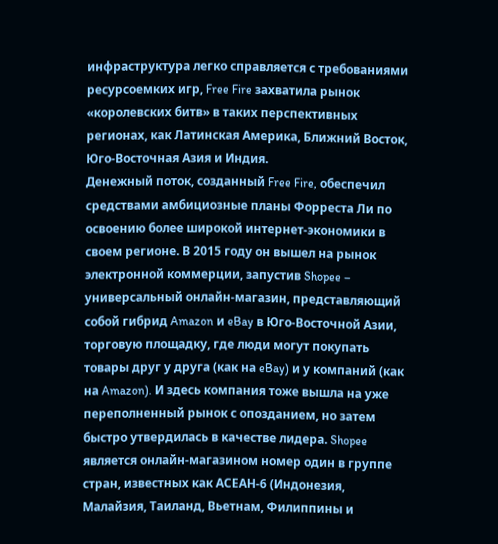инфраструктура легко справляется с требованиями ресурсоемких игр, Free Fire захватила рынок «королевских битв» в таких перспективных регионах, как Латинская Америка, Ближний Восток, Юго-Восточная Азия и Индия.
Денежный поток, созданный Free Fire, обеспечил средствами амбициозные планы Форреста Ли по освоению более широкой интернет-экономики в своем регионе. В 2015 году он вышел на рынок электронной коммерции, запустив Shopee – универсальный онлайн-магазин, представляющий собой гибрид Amazon и eBay в Юго-Восточной Азии, торговую площадку, где люди могут покупать товары друг у друга (как на eBay) и у компаний (как на Amazon). И здесь компания тоже вышла на уже переполненный рынок с опозданием, но затем быстро утвердилась в качестве лидера. Shopee является онлайн-магазином номер один в группе стран, известных как АСЕАН-6 (Индонезия, Малайзия, Таиланд, Вьетнам, Филиппины и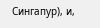Сингапур), и,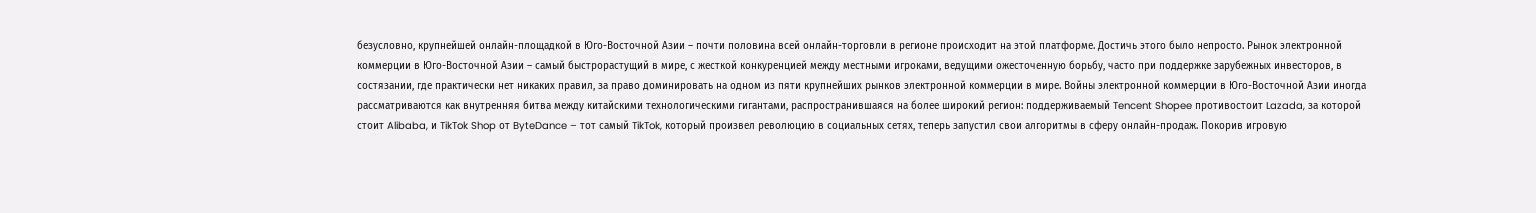безусловно, крупнейшей онлайн-площадкой в Юго-Восточной Азии – почти половина всей онлайн-торговли в регионе происходит на этой платформе. Достичь этого было непросто. Рынок электронной коммерции в Юго-Восточной Азии – самый быстрорастущий в мире, с жесткой конкуренцией между местными игроками, ведущими ожесточенную борьбу, часто при поддержке зарубежных инвесторов, в состязании, где практически нет никаких правил, за право доминировать на одном из пяти крупнейших рынков электронной коммерции в мире. Войны электронной коммерции в Юго-Восточной Азии иногда рассматриваются как внутренняя битва между китайскими технологическими гигантами, распространившаяся на более широкий регион: поддерживаемый Tencent Shopee противостоит Lazada, за которой стоит Alibaba, и TikTok Shop от ByteDance – тот самый TikTok, который произвел революцию в социальных сетях, теперь запустил свои алгоритмы в сферу онлайн-продаж. Покорив игровую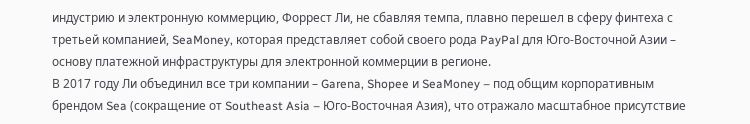индустрию и электронную коммерцию, Форрест Ли, не сбавляя темпа, плавно перешел в сферу финтеха с третьей компанией, SeaMoney, которая представляет собой своего рода PayPal для Юго-Восточной Азии – основу платежной инфраструктуры для электронной коммерции в регионе.
В 2017 году Ли объединил все три компании – Garena, Shopee и SeaMoney – под общим корпоративным брендом Sea (сокращение от Southeast Asia – Юго-Восточная Азия), что отражало масштабное присутствие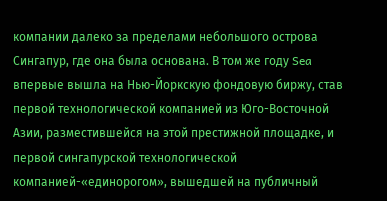компании далеко за пределами небольшого острова Сингапур, где она была основана. В том же году Sea впервые вышла на Нью-Йоркскую фондовую биржу, став первой технологической компанией из Юго-Восточной Азии, разместившейся на этой престижной площадке, и первой сингапурской технологической компанией-«единорогом», вышедшей на публичный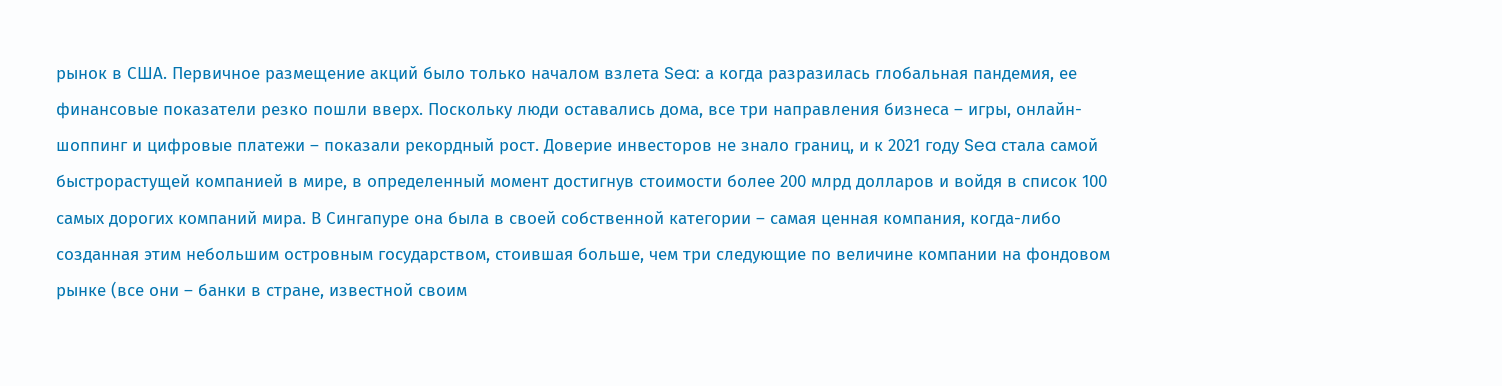рынок в США. Первичное размещение акций было только началом взлета Sea: а когда разразилась глобальная пандемия, ее финансовые показатели резко пошли вверх. Поскольку люди оставались дома, все три направления бизнеса – игры, онлайн-шоппинг и цифровые платежи – показали рекордный рост. Доверие инвесторов не знало границ, и к 2021 году Sea стала самой быстрорастущей компанией в мире, в определенный момент достигнув стоимости более 200 млрд долларов и войдя в список 100 самых дорогих компаний мира. В Сингапуре она была в своей собственной категории – самая ценная компания, когда-либо созданная этим небольшим островным государством, стоившая больше, чем три следующие по величине компании на фондовом рынке (все они – банки в стране, известной своим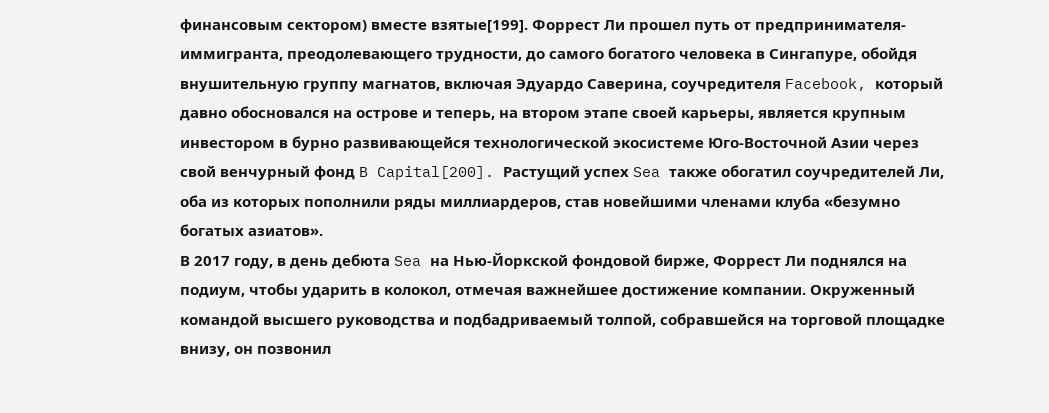финансовым сектором) вместе взятые[199]. Форрест Ли прошел путь от предпринимателя-иммигранта, преодолевающего трудности, до самого богатого человека в Сингапуре, обойдя внушительную группу магнатов, включая Эдуардо Саверина, соучредителя Facebook, который давно обосновался на острове и теперь, на втором этапе своей карьеры, является крупным инвестором в бурно развивающейся технологической экосистеме Юго-Восточной Азии через свой венчурный фонд B Capital[200]. Растущий успех Sea также обогатил соучредителей Ли, оба из которых пополнили ряды миллиардеров, став новейшими членами клуба «безумно богатых азиатов».
В 2017 году, в день дебюта Sea на Нью-Йоркской фондовой бирже, Форрест Ли поднялся на подиум, чтобы ударить в колокол, отмечая важнейшее достижение компании. Окруженный командой высшего руководства и подбадриваемый толпой, собравшейся на торговой площадке внизу, он позвонил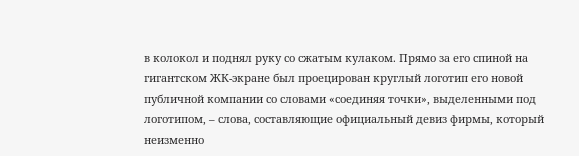в колокол и поднял руку со сжатым кулаком. Прямо за его спиной на гигантском ЖК-экране был проецирован круглый логотип его новой публичной компании со словами «соединяя точки», выделенными под логотипом, – слова, составляющие официальный девиз фирмы, который неизменно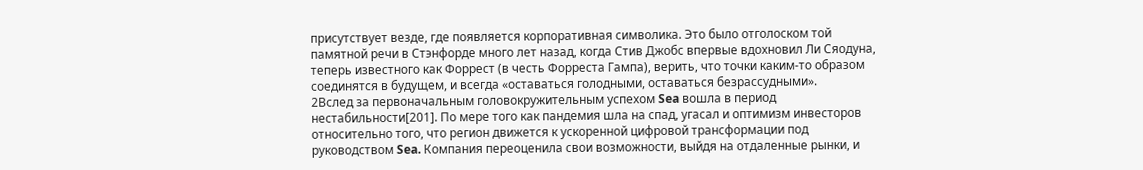присутствует везде, где появляется корпоративная символика. Это было отголоском той памятной речи в Стэнфорде много лет назад, когда Стив Джобс впервые вдохновил Ли Сяодуна, теперь известного как Форрест (в честь Форреста Гампа), верить, что точки каким-то образом соединятся в будущем, и всегда «оставаться голодными, оставаться безрассудными».
2Вслед за первоначальным головокружительным успехом Sea вошла в период нестабильности[201]. По мере того как пандемия шла на спад, угасал и оптимизм инвесторов относительно того, что регион движется к ускоренной цифровой трансформации под руководством Sea. Компания переоценила свои возможности, выйдя на отдаленные рынки, и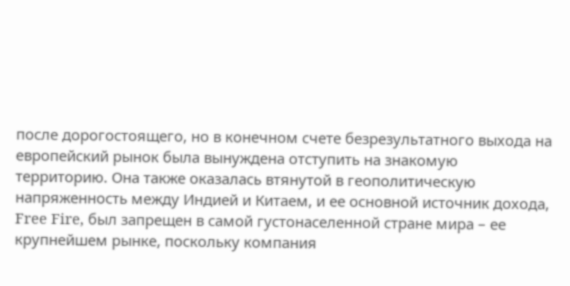после дорогостоящего, но в конечном счете безрезультатного выхода на европейский рынок была вынуждена отступить на знакомую территорию. Она также оказалась втянутой в геополитическую напряженность между Индией и Китаем, и ее основной источник дохода, Free Fire, был запрещен в самой густонаселенной стране мира – ее крупнейшем рынке, поскольку компания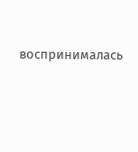воспринималась